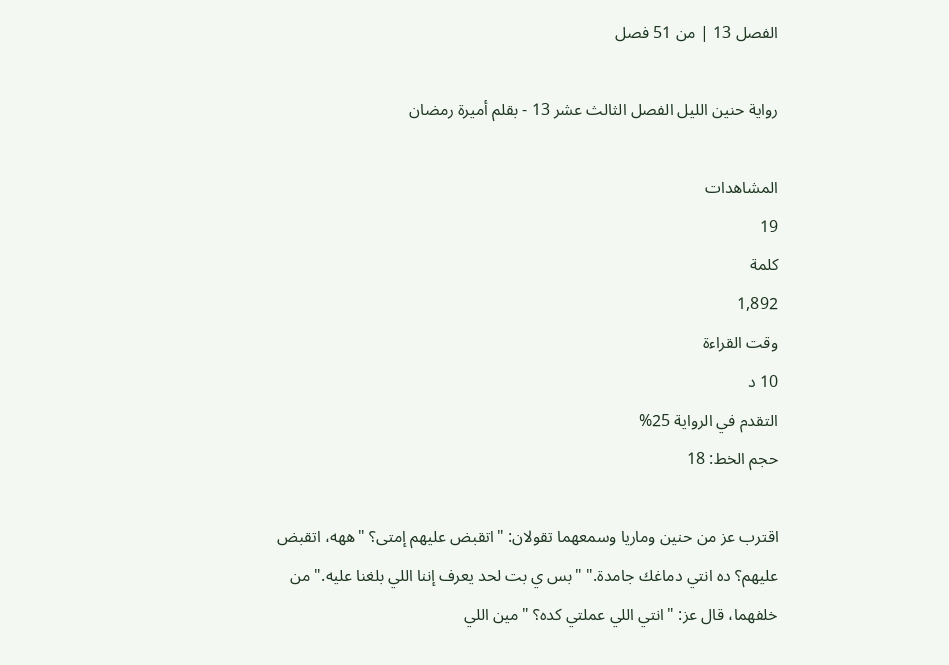الفصل 13 | من 51 فصل

رواية حنين الليل الفصل الثالث عشر 13 - بقلم أميرة رمضان

المشاهدات
19
كلمة
1,892
وقت القراءة
10 د
التقدم في الرواية 25%
حجم الخط: 18

اقترب عز من حنين وماريا وسمعهما تقولان: "اتقبض عليهم إمتى؟ "ههه، اتقبض عليهم؟ ده انتي دماغك جامدة." "بس ي بت لحد يعرف إننا اللي بلغنا عليه." من خلفهما، قال عز: "انتي اللي عملتي كده؟ "مين اللي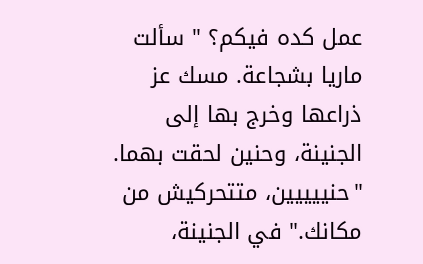عمل كده فيكم؟ " سألت ماريا بشجاعة. مسك عز ذراعها وخرج بها إلى الجنينة، وحنين لحقت بهما. "حنييييين، متتحركيش من مكانك." في الجنينة،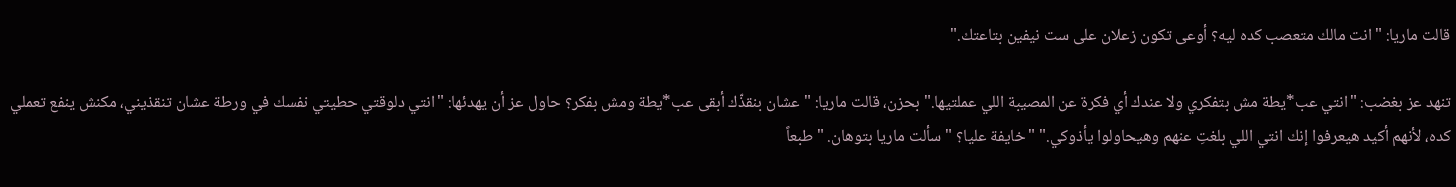قالت ماريا: "انت مالك متعصب كده ليه؟ أوعى تكون زعلان على ست نيفين بتاعتك."

تنهد عز بغضب: "انتي عب*يطة مش بتفكري ولا عندك أي فكرة عن المصيبة اللي عملتيها." بحزن، قالت ماريا: "عشان بنقذّك أبقى عب*يطة ومش بفكر؟ حاول عز أن يهدئها: "انتي دلوقتي حطيتي نفسك في ورطة عشان تنقذيني، مكنش ينفع تعملي كده، لأنهم أكيد هيعرفوا إنك انتي اللي بلغتِ عنهم وهيحاولوا يأذوكي." "خايفة عليا؟ " سألت ماريا بتوهان. "طبعاً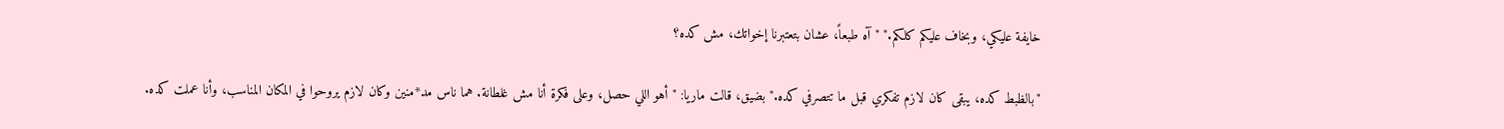خايفة عليكي، وبخاف عليكم كلكم." "آه طبعاً، عشان بتعتبرنا إخواتك، مش كده؟

"بالظبط كده، يبقى كان لازم تفكري قبل ما تتصرفي كده." بضيق، قالت ماريا: "أهو اللي حصل، وعلى فكرة أنا مش غلطانة. هما ناس مد*منين وكان لازم يروحوا في المكان المناسب، وأنا عملت كده.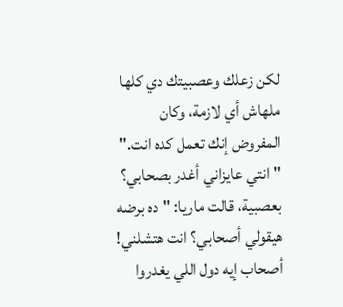لكن زعلك وعصبيتك دي كلها ملهاش أي لازمة، وكان المفروض إنك تعمل كده انت." "انتي عايزاني أغدر بصحابي؟ بعصبية، قالت ماريا: "ده برضه هيقولي أصحابي؟ انت هتشلني! أصحاب إيه دول اللي يغدروا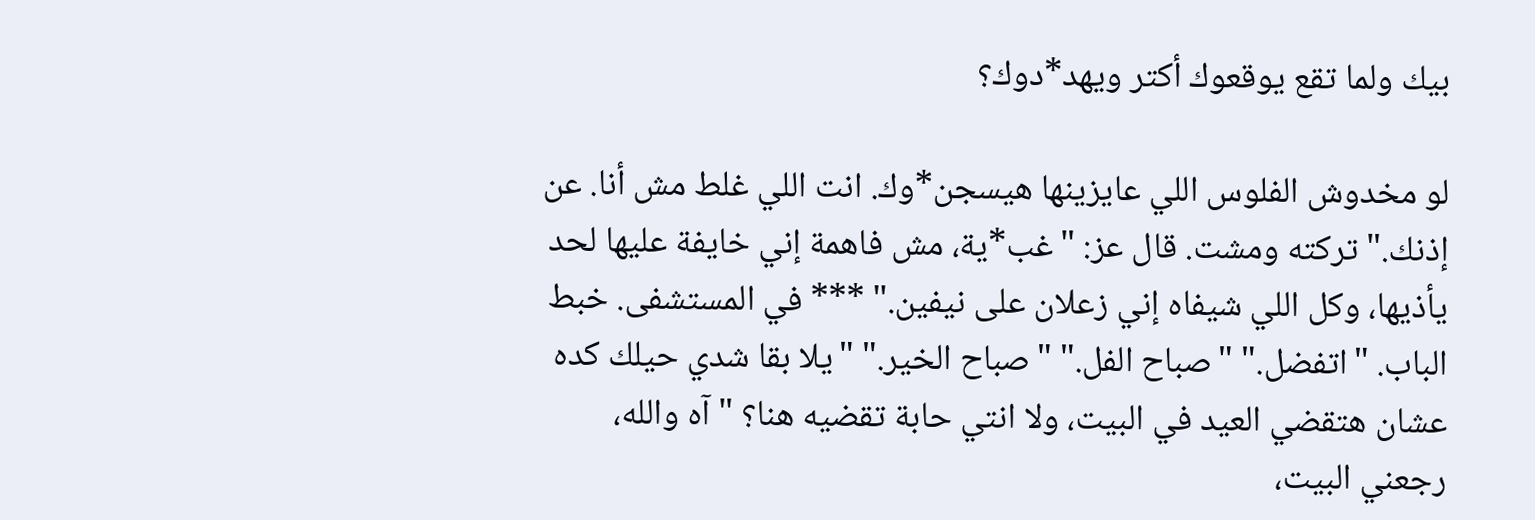بيك ولما تقع يوقعوك أكتر ويهد*دوك؟

لو مخدوش الفلوس اللي عايزينها هيسجن*وك. انت اللي غلط مش أنا. عن إذنك." تركته ومشت. قال عز: "غب*ية، مش فاهمة إني خايفة عليها لحد يأذيها، وكل اللي شيفاه إني زعلان على نيفين." *** في المستشفى. خبط الباب. "اتفضل." "صباح الفل." "صباح الخير." "يلا بقا شدي حيلك كده عشان هتقضي العيد في البيت، ولا انتي حابة تقضيه هنا؟ "آه والله، رجعني البيت،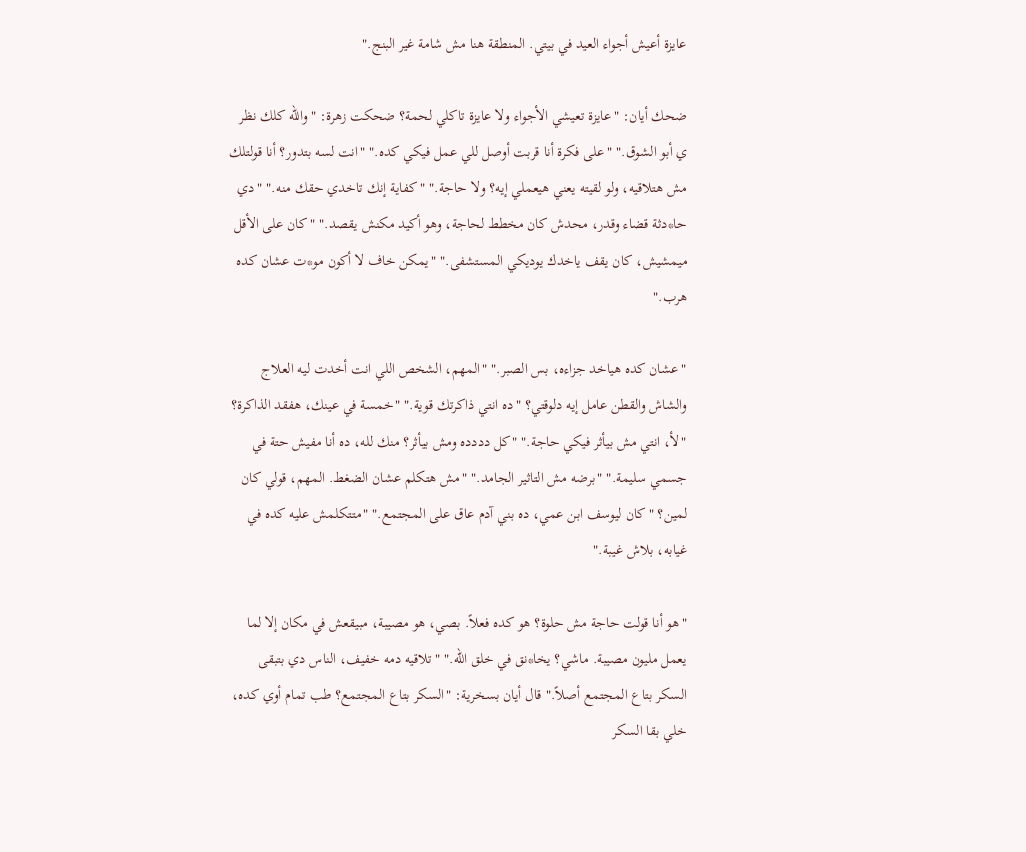عايزة أعيش أجواء العيد في بيتي. المنطقة هنا مش شامة غير البنج."

ضحك أيان: "عايزة تعيشي الأجواء ولا عايزة تاكلي لحمة؟ ضحكت زهرة: "والله كلك نظر ي أبو الشوق." "على فكرة أنا قربت أوصل للي عمل فيكي كده." "انت لسه بتدور؟ أنا قولتلك مش هتلاقيه، ولو لقيته يعني هيعملي إيه؟ ولا حاجة." "كفاية إنك تاخدي حقك منه." "دي حا*دثة قضاء وقدر، محدش كان مخطط لحاجة، وهو أكيد مكنش يقصد." "كان على الأقل ميمشيش، كان يقف ياخدك يوديكي المستشفى." "يمكن خاف لا أكون مو*ت عشان كده هرب."

"عشان كده هياخد جزاءه، بس الصبر." "المهم، الشخص اللي انت أخدت ليه العلاج والشاش والقطن عامل إيه دلوقتي؟ "ده انتي ذاكرتك قوية." "خمسة في عينك، هفقد الذاكرة؟ "لأ، انتي مش بيأثر فيكي حاجة." "كل دددده ومش بيأثر؟ منك لله، ده أنا مفيش حتة في جسمي سليمة." "برضه مش التاثير الجامد." "مش هتكلم عشان الضغط. المهم، قولي كان لمين؟ "كان ليوسف ابن عمي، ده بني آدم عاق على المجتمع." "متتكلمش عليه كده في غيابه، بلاش غيبة."

"هو أنا قولت حاجة مش حلوة؟ هو كده فعلاً. بصي، هو مصيبة، مبيقعش في مكان إلا لما يعمل مليون مصيبة. ماشي؟ يخا*نق في خلق الله." "تلاقيه دمه خفيف، الناس دي بتبقى السكر بتاع المجتمع أصلاً." قال أيان بسخرية: "السكر بتاع المجتمع؟ طب تمام أوي كده، خلي بقا السكر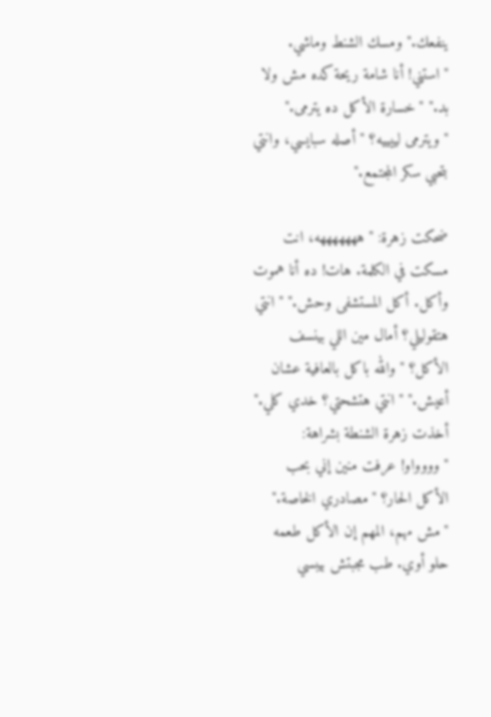ينفعك." ومسك الشنط وماشي. "استني! أنا شامة ريحة كده مش ولا بد." "خسارة الأكل ده يترمى." "ويترمى لييييه؟ "أصله سبايسي، وانتي بتحبي سكر المجتمع."

ضحكت زهرة: "هههههههه، انت مسكت في الكلمة. هات! ده أنا هموت وأكل. أكل المستشفى وحش." "انتي هتقوليلي؟ أمال مين اللي بينسف الأكل؟ "والله باكل بالعافية عشان أعيش." "انتي هتشحتي؟ خدي كلي." أخذت زهرة الشنطة بشراهة: "وووواو! عرفت منين إني بحب الأكل الحار؟ "مصادري الخاصة." "مش مهم، المهم إن الأكل طعمه حلو أوي. طب مجبتش بيبسي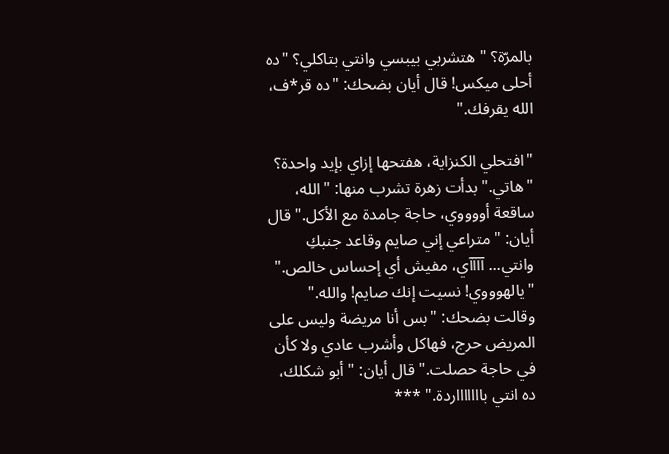بالمرّة؟ "هتشربي بيبسي وانتي بتاكلي؟ "ده أحلى ميكس! قال أيان بضحك: "ده قر*ف، الله يقرفك."

"افتحلي الكنزاية، هفتحها إزاي بإيد واحدة؟ "هاتي." بدأت زهرة تشرب منها: "الله، ساقعة أووووي، حاجة جامدة مع الأكل." قال أيان: "متراعي إني صايم وقاعد جنبكِ وانتي... آآآآي، مفيش أي إحساس خالص." "يالهوووي! نسيت إنك صايم! والله." وقالت بضحك: "بس أنا مريضة وليس على المريض حرج، فهاكل وأشرب عادي ولا كأن في حاجة حصلت." قال أيان: "أبو شكلك، ده انتي باااااااردة." ***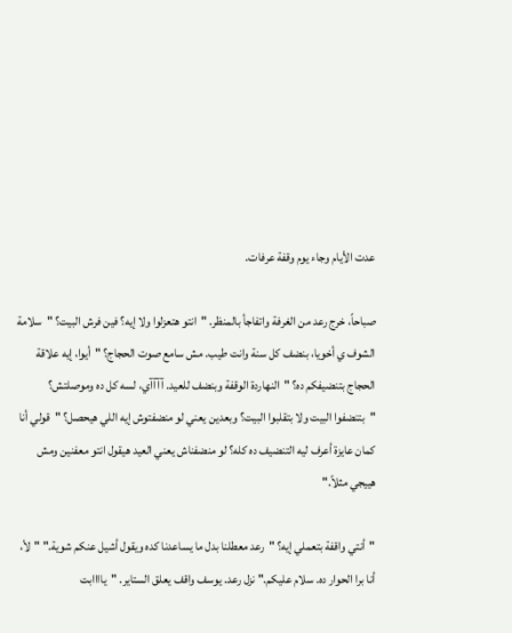عدت الأيام وجاء يوم وقفة عرفات.

صباحاً، خرج رعد من الغرفة واتفاجأ بالمنظر. "انتو هتعزلوا ولا إيه؟ فين فرش البيت؟ "سلامة الشوف ي أخويا، بنضف كل سنة وانت طيب. مش سامع صوت الحجاج؟ "أيوا، إيه علاقة الحجاج بتنضيفكم ده؟ "النهاردة الوقفة وبنضف للعيد. آآآآي، لسه كل ده وموصلتش؟ "بتنضفوا البيت ولا بتقلبوا البيت؟ وبعدين يعني لو منضفتوش إيه اللي هيحصل؟ "قولي أنا كمان عايزة أعرف ليه التنضيف ده كله؟ لو منضفناش يعني العيد هيقول انتو معفنين ومش هييجي مثلاً."

"أنتي واقفة بتعملي إيه؟ "رعد معطلنا بدل ما يساعدنا كده ويقول أشيل عنكم شوية." "لأ، أنا برا الحوار ده. سلام عليكم." نزل رعد. يوسف واقف يعلق الستاير. "ياااابت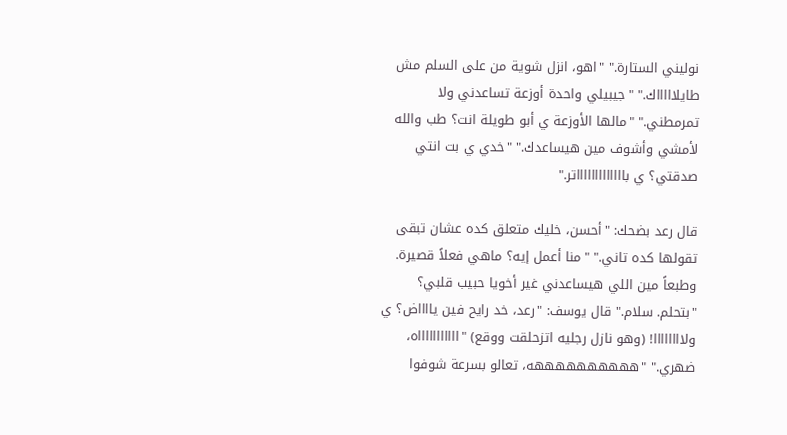نوليني الستارة." "اهو، انزل شوية من على السلم مش طايلاااااك." "جيبيلي واحدة أوزعة تساعدني ولا تمرمطني." "مالها الأوزعة ي أبو طويلة انت؟ طب والله لأمشي وأشوف مين هيساعدك." "خدي ي بت انتي صدقتي؟ ي باااااااااااااتر."

قال رعد بضحك: "أحسن، خليك متعلق كده عشان تبقى تقولها كده تاني." "منا أعمل إيه؟ ماهي فعلاً قصيرة. وطبعاً مين اللي هيساعدني غير أخويا حبيب قلبي؟ "بتحلم. سلام." قال يوسف: "رعد، خد رايح فين يااااض؟ ي ولاااااااا! (وهو نازل رجليه اتزحلقت ووقع) "اااااااااااه، ضهري." "ههههههههههه، تعالو بسرعة شوفوا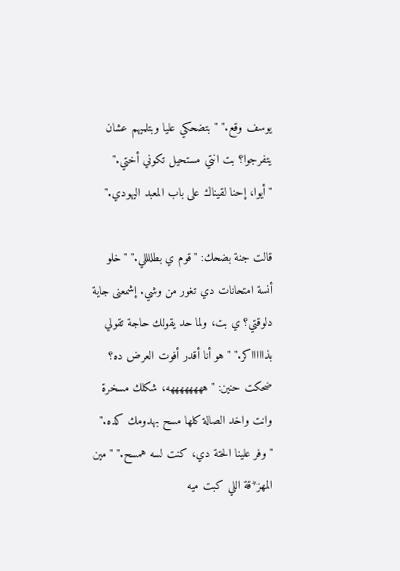يوسف وقع." "بتضحكي عليا وبتلميهم عشان يتفرجوا؟ بت انتي مستحيل تكوني أختي." "أيوا، إحنا لقيناك على باب المعبد اليهودي."

قالت جنة بضحك: "قوم ي بطللللي." "خلو أنسة امتحانات دي تغور من وشي. إشمعنى جاية دلوقتي؟ ي بت، ولما حد يقولك حاجة تقولي بذاااااكر." "هو أنا أقدر أفوت العرض ده؟ ضحكت حنين: "ههههههههه، شكلك مسخرة وانت واخد الصالة كلها مسح بهدومك كده." "وفر علينا الحتة دي، كنت لسه همسح." "مين المهز*قة اللي كبت ميه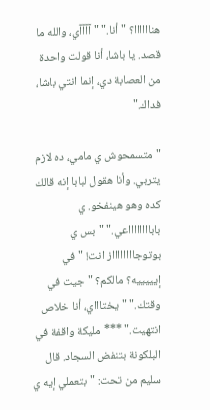هناااااا؟ "أنا." "آآآآي، والله ما قصد. يا باشا، أنا قولت واحدة من العصابة دي، إنما انتي باشا، فداك."

"متسمحوش ي مامي، ده لازم يتربي. وأنا هقول لبابا إنه قالك كده وهو هينفخو. ي بابااااااااعي." "بس ي بوتوجااااااااز انت! "في إيييييه؟ مالكم؟ "جيت في وقتك." "يختاااي، أنا خلاص انتهيت." *** مليكة واقفة في البلكونة بتنفض السجاد. قال سليم من تحت: "بتعملي إيه ي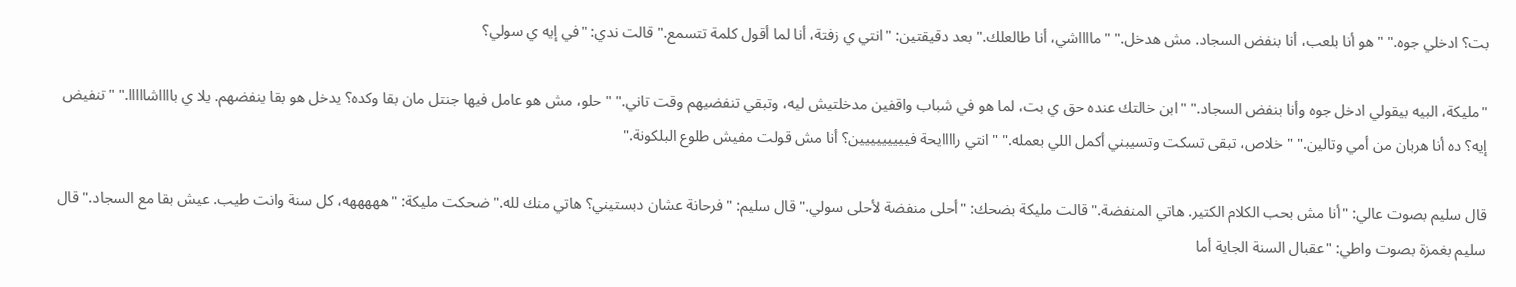بت؟ ادخلي جوه." "هو أنا بلعب، أنا بنفض السجاد. مش هدخل." "مااااشي، أنا طالعلك." بعد دقيقتين: "انتي ي زفتة، أنا لما أقول كلمة تتسمع." قالت ندي: "في إيه ي سولي؟

"مليكة، البيه بيقولي ادخل جوه وأنا بنفض السجاد." "ابن خالتك عنده حق ي بت، لما هو في شباب واقفين مدخلتيش ليه، وتبقي تنفضيهم وقت تاني." "حلو، مش هو عامل فيها جنتل مان بقا وكده؟ يدخل هو بقا ينفضهم. يلا ي بااااشااااا." "تنفيض إيه؟ ده أنا هربان من أمي وتالين." "خلاص، تبقى تسكت وتسيبني أكمل اللي بعمله." "انتي راااايحة فييييييييين؟ أنا مش قولت مفيش طلوع البلكونة."

قال سليم بصوت عالي: "أنا مش بحب الكلام الكتير. هاتي المنفضة." قالت مليكة بضحك: "أحلى منفضة لأحلى سولي." قال سليم: "فرحانة عشان دبستيني؟ هاتي منك لله." ضحكت مليكة: "هههههه، كل سنة وانت طيب. عيش بقا مع السجاد." قال سليم بغمزة بصوت واطي: "عقبال السنة الجاية أما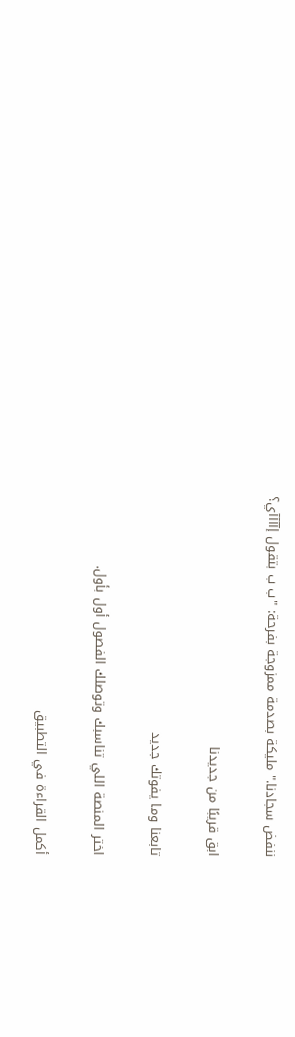ننفض سجادنا." مليكة بصدمة ممزوجة بفرحة: "ب ب بتقول إآآآآي؟

ابق قريبًا من جديدنا

تابعنا وما يفوتك جديد

اختر المنصة اللي تناسبك وتوصلك الفصول أول بأول.

أكمل القراءة في التطبيق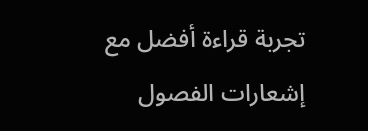تجربة قراءة أفضل مع إشعارات الفصول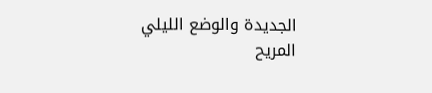الجديدة والوضع الليلي المريح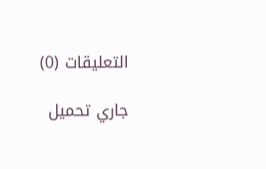التعليقات (0)

جاري تحميل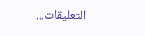التعليقات...